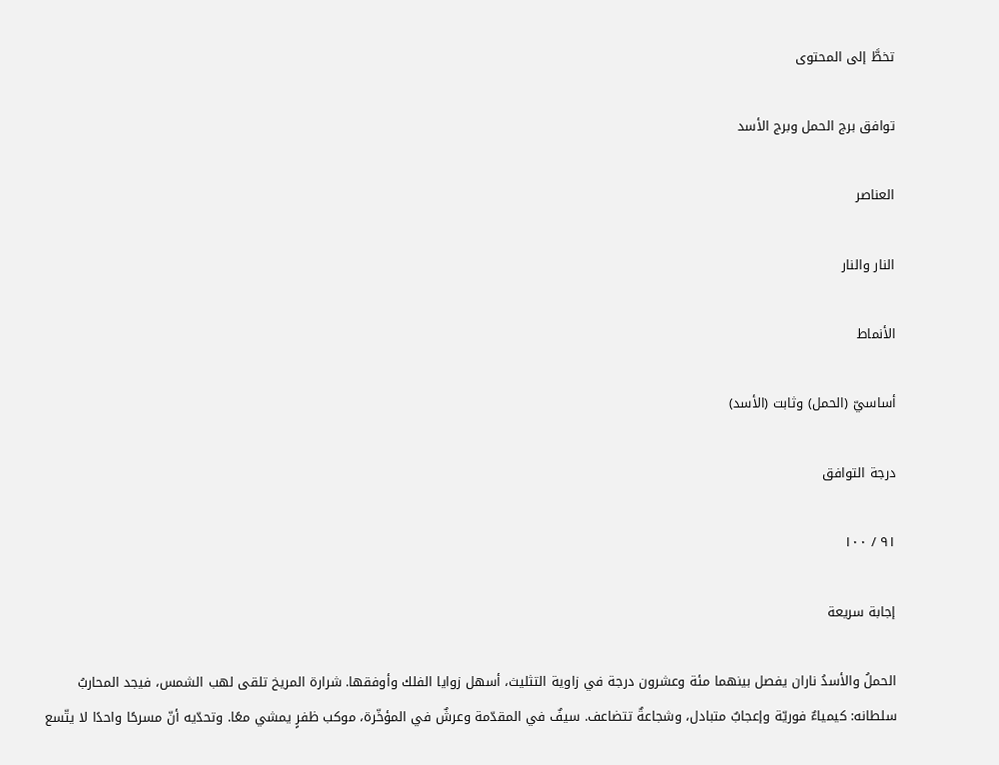تخطَّ إلى المحتوى

توافق برج الحمل وبرج الأسد

العناصر

النار والنار

الأنماط

أساسيّ (الحمل) وثابت (الأسد)

درجة التوافق

٩١ / ١٠٠

إجابة سريعة

الحملُ والأسدُ ناران يفصل بينهما مئة وعشرون درجة في زاوية التثليث، أسهل زوايا الفلك وأوفقها. شرارة المريخ تلقى لهب الشمس، فيجد المحاربُ سلطانه: كيمياءٌ فوريّة وإعجابٌ متبادل، وشجاعةٌ تتضاعف. سيفٌ في المقدّمة وعرشٌ في المؤخّرة، موكب ظفرٍ يمشي معًا. وتحدّيه أنّ مسرحًا واحدًا لا يتّسع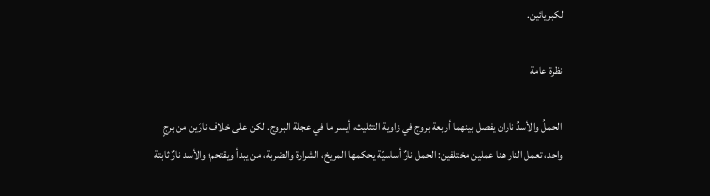لكبريائين.

نظرة عامة

الحملُ والأسدُ ناران يفصل بينهما أربعة بروج في زاوية التثليث، أيسر ما في عجلة البروج. لكن على خلاف نارَين من برجٍ واحد، تعمل النار هنا عملين مختلفين: الحمل نارٌ أساسيّة يحكمها المريخ، الشرارة والضربة، من يبدأ ويقتحم؛ والأسد نارٌ ثابتة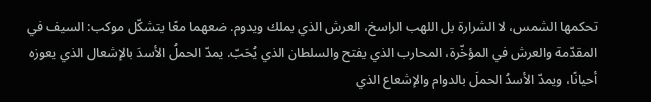تحكمها الشمس، لا الشرارة بل اللهب الراسخ، العرش الذي يملك ويدوم. ضعهما معًا يتشكّل موكب: السيف في المقدّمة والعرش في المؤخّرة، المحارب الذي يفتح والسلطان الذي يُحَبّ. يمدّ الحملُ الأسدَ بالإشعال الذي يعوزه أحيانًا، ويمدّ الأسدُ الحملَ بالدوام والإشعاع الذي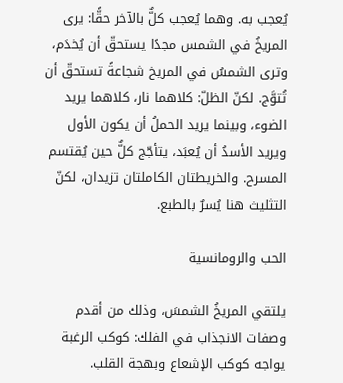يُعجب به. وهما يُعجب كلٌّ بالآخر حقًّا: يرى المريخُ في الشمس مجدًا يستحقّ أن يُخدَم، وترى الشمسُ في المريخ شجاعةً تستحقّ أن تُتوَّج. لكنّ الظلّ: كلاهما نار، كلاهما يريد الضوء، وبينما يريد الحملُ أن يكون الأول ويريد الأسدُ أن يُعبَد، يتأجّج كلٌّ حين يُقتسم المسرح. والخريطتان الكاملتان تزيدان، لكنّ التثليث هنا يُسرٌ بالطبع.

الحب والرومانسية

يلتقي المريخُ الشمسَ، وذلك من أقدم وصفات الانجذاب في الفلك: كوكب الرغبة يواجه كوكب الإشعاع وبهجة القلب.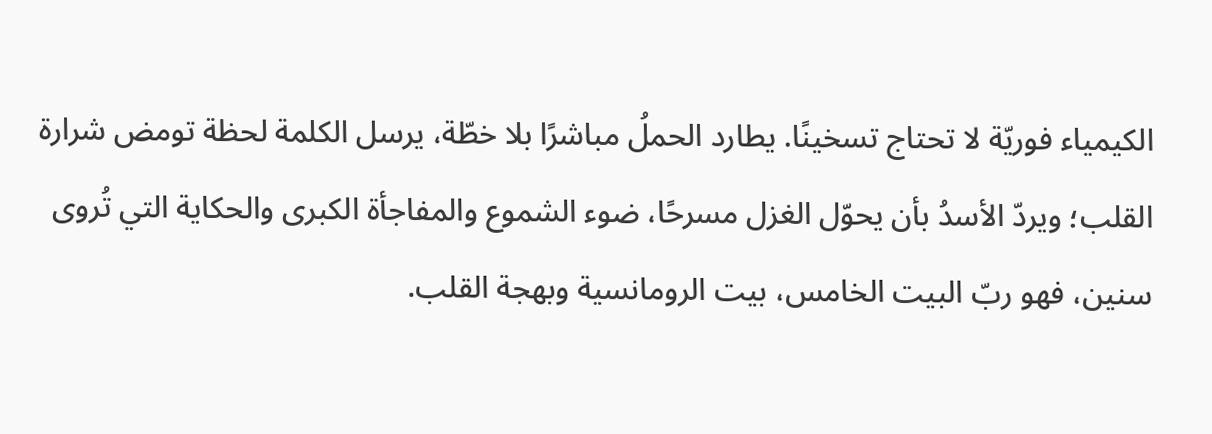الكيمياء فوريّة لا تحتاج تسخينًا. يطارد الحملُ مباشرًا بلا خطّة، يرسل الكلمة لحظة تومض شرارة القلب؛ ويردّ الأسدُ بأن يحوّل الغزل مسرحًا، ضوء الشموع والمفاجأة الكبرى والحكاية التي تُروى سنين، فهو ربّ البيت الخامس، بيت الرومانسية وبهجة القلب.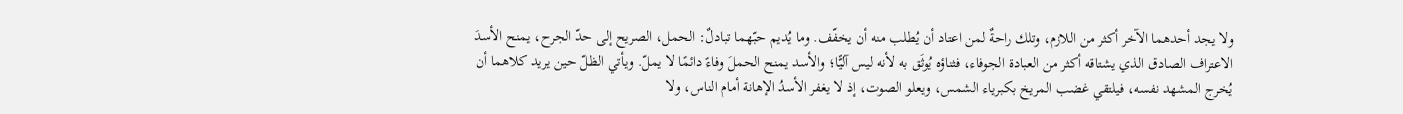ولا يجد أحدهما الآخر أكثر من اللازم، وتلك راحةٌ لمن اعتاد أن يُطلب منه أن يخفّف. وما يُديم حبّهما تبادلٌ: الحمل، الصريح إلى حدّ الجرح، يمنح الأسدَ الاعتراف الصادق الذي يشتاقه أكثر من العبادة الجوفاء، فثناؤه يُوثَق به لأنه ليس آليًّا؛ والأسد يمنح الحملَ وفاءً دائمًا لا يملّ. ويأتي الظلّ حين يريد كلاهما أن يُخرج المشهد نفسه، فيلتقي غضب المريخ بكبرياء الشمس، ويعلو الصوت، إذ لا يغفر الأسدُ الإهانة أمام الناس، ولا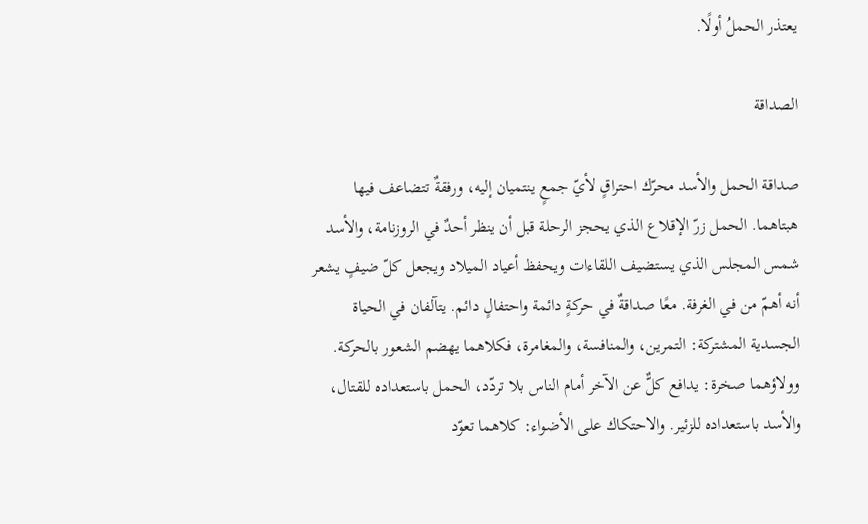يعتذر الحملُ أولًا.

الصداقة

صداقة الحمل والأسد محرّك احتراقٍ لأيّ جمعٍ ينتميان إليه، ورفقةٌ تتضاعف فيها هبتاهما. الحمل زرّ الإقلاع الذي يحجز الرحلة قبل أن ينظر أحدٌ في الروزنامة، والأسد شمس المجلس الذي يستضيف اللقاءات ويحفظ أعياد الميلاد ويجعل كلّ ضيفٍ يشعر أنه أهمّ من في الغرفة. معًا صداقةٌ في حركةٍ دائمة واحتفالٍ دائم. يتآلفان في الحياة الجسدية المشتركة: التمرين، والمنافسة، والمغامرة، فكلاهما يهضم الشعور بالحركة. وولاؤهما صخرة: يدافع كلٌّ عن الآخر أمام الناس بلا تردّد، الحمل باستعداده للقتال، والأسد باستعداده للزئير. والاحتكاك على الأضواء: كلاهما تعوّد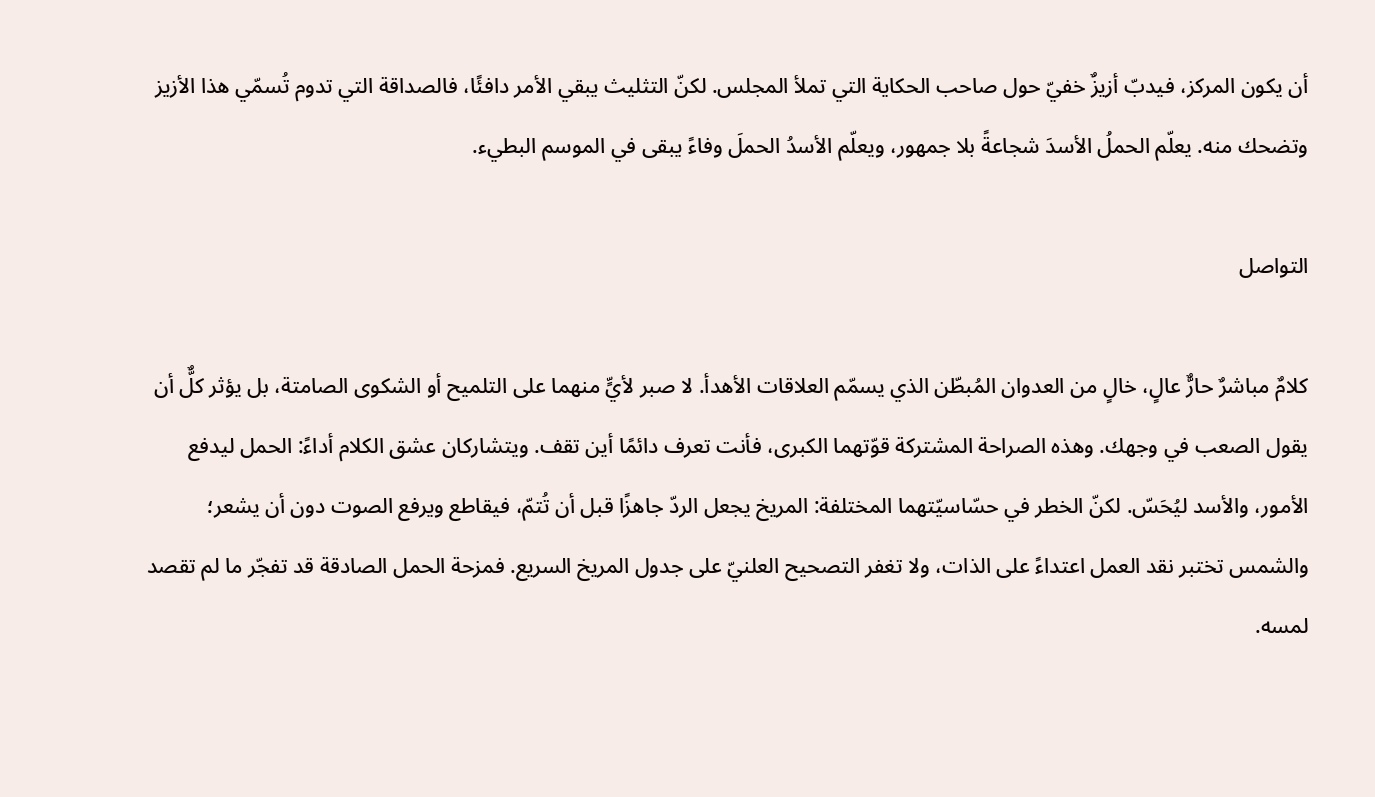أن يكون المركز، فيدبّ أزيزٌ خفيّ حول صاحب الحكاية التي تملأ المجلس. لكنّ التثليث يبقي الأمر دافئًا، فالصداقة التي تدوم تُسمّي هذا الأزيز وتضحك منه. يعلّم الحملُ الأسدَ شجاعةً بلا جمهور، ويعلّم الأسدُ الحملَ وفاءً يبقى في الموسم البطيء.

التواصل

كلامٌ مباشرٌ حارٌّ عالٍ، خالٍ من العدوان المُبطّن الذي يسمّم العلاقات الأهدأ. لا صبر لأيٍّ منهما على التلميح أو الشكوى الصامتة، بل يؤثر كلٌّ أن يقول الصعب في وجهك. وهذه الصراحة المشتركة قوّتهما الكبرى، فأنت تعرف دائمًا أين تقف. ويتشاركان عشق الكلام أداءً: الحمل ليدفع الأمور، والأسد ليُحَسّ. لكنّ الخطر في حسّاسيّتهما المختلفة: المريخ يجعل الردّ جاهزًا قبل أن تُتمّ، فيقاطع ويرفع الصوت دون أن يشعر؛ والشمس تختبر نقد العمل اعتداءً على الذات، ولا تغفر التصحيح العلنيّ على جدول المريخ السريع. فمزحة الحمل الصادقة قد تفجّر ما لم تقصد لمسه.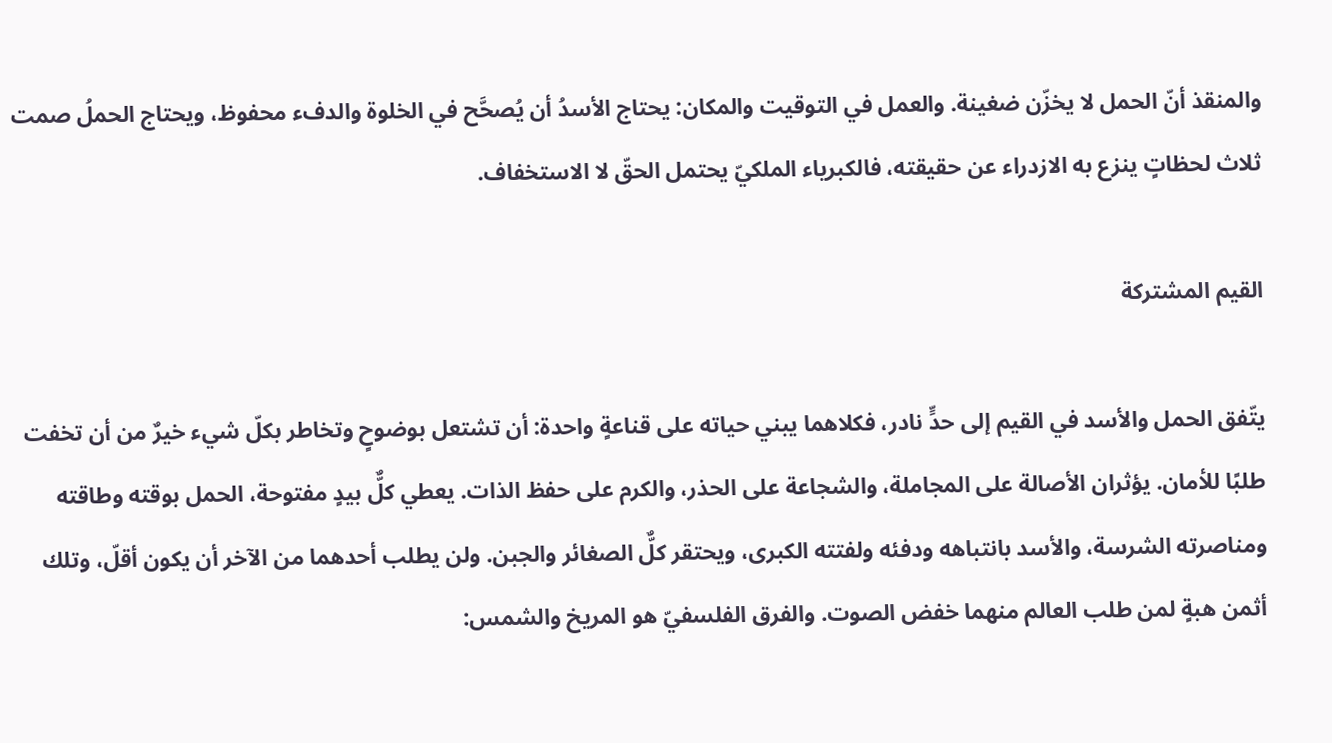والمنقذ أنّ الحمل لا يخزّن ضغينة. والعمل في التوقيت والمكان: يحتاج الأسدُ أن يُصحَّح في الخلوة والدفء محفوظ، ويحتاج الحملُ صمت ثلاث لحظاتٍ ينزع به الازدراء عن حقيقته، فالكبرياء الملكيّ يحتمل الحقّ لا الاستخفاف.

القيم المشتركة

يتّفق الحمل والأسد في القيم إلى حدٍّ نادر، فكلاهما يبني حياته على قناعةٍ واحدة: أن تشتعل بوضوحٍ وتخاطر بكلّ شيء خيرٌ من أن تخفت طلبًا للأمان. يؤثران الأصالة على المجاملة، والشجاعة على الحذر، والكرم على حفظ الذات. يعطي كلٌّ بيدٍ مفتوحة، الحمل بوقته وطاقته ومناصرته الشرسة، والأسد بانتباهه ودفئه ولفتته الكبرى، ويحتقر كلٌّ الصغائر والجبن. ولن يطلب أحدهما من الآخر أن يكون أقلّ، وتلك أثمن هبةٍ لمن طلب العالم منهما خفض الصوت. والفرق الفلسفيّ هو المريخ والشمس: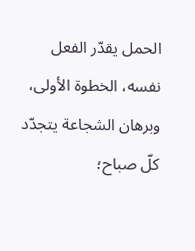الحمل يقدّر الفعل نفسه، الخطوة الأولى، وبرهان الشجاعة يتجدّد كلّ صباح؛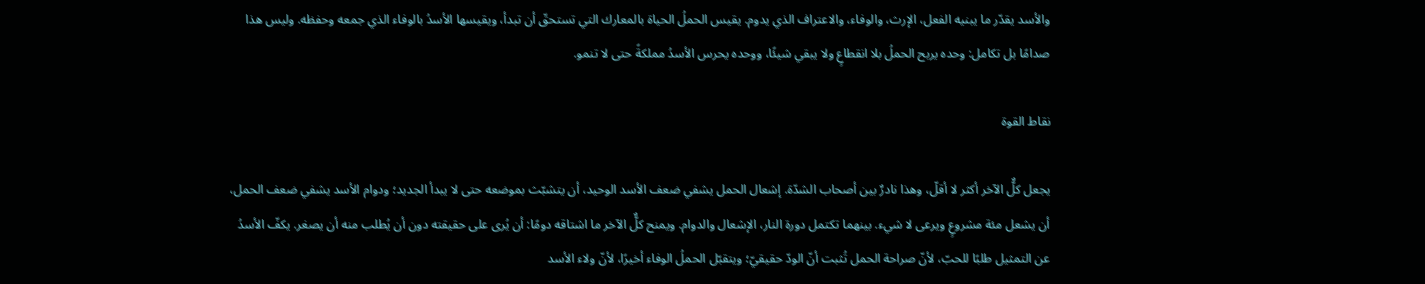والأسد يقدّر ما يبنيه الفعل، الإرث، والوفاء، والاعتراف الذي يدوم. يقيس الحملُ الحياة بالمعارك التي تستحقّ أن تبدأ، ويقيسها الأسدُ بالوفاء الذي جمعه وحفظه. وليس هذا صدامًا بل تكامل: وحده يربح الحملُ بلا انقطاعٍ ولا يبقي شيئًا، ووحده يحرس الأسدُ مملكةً حتى لا تنمو.

نقاط القوة

يجعل كلٌّ الآخر أكثر لا أقلّ، وهذا نادرٌ بين أصحاب الشدّة. إشعال الحمل يشفي ضعف الأسد الوحيد، أن يتشبّث بموضعه حتى لا يبدأ الجديد؛ ودوام الأسد يشفي ضعف الحمل، أن يشعل مئة مشروعٍ ويرعى لا شيء. بينهما تكتمل دورة النار، الإشعال والدوام. ويمنح كلٌّ الآخر ما اشتاقه دومًا: أن يُرى على حقيقته دون أن يُطلب منه أن يصغر. يكفّ الأسدُ عن التمثيل طلبًا للحبّ، لأنّ صراحة الحمل تُثبت أنّ الودّ حقيقيّ؛ ويتقبّل الحملُ الوفاء أخيرًا، لأنّ ولاء الأسد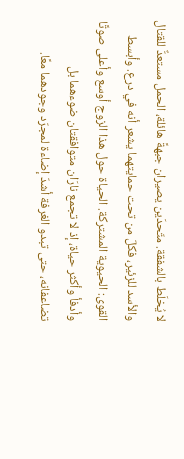لا يُخلَط بالشفقة. متّحدَين يصيران جبهةً هائلة، الحمل مستعدٌّ للقتال والأسد للزئير، فكلّ من تحت حمايتهما يشعر أنه في درع. وأبسط القوى: الحيوية المشتركة. الحياة حول هذا الزوج أوسع وأعلى صوتًا وأدفأ وأكثر حياة، إذ لا تجمع نارَان متوافقتان ضوءهما بل تضاعفانه، حتى تبدو الغرفة أشدّ إضاءة لمجرّد وجودهما معًا.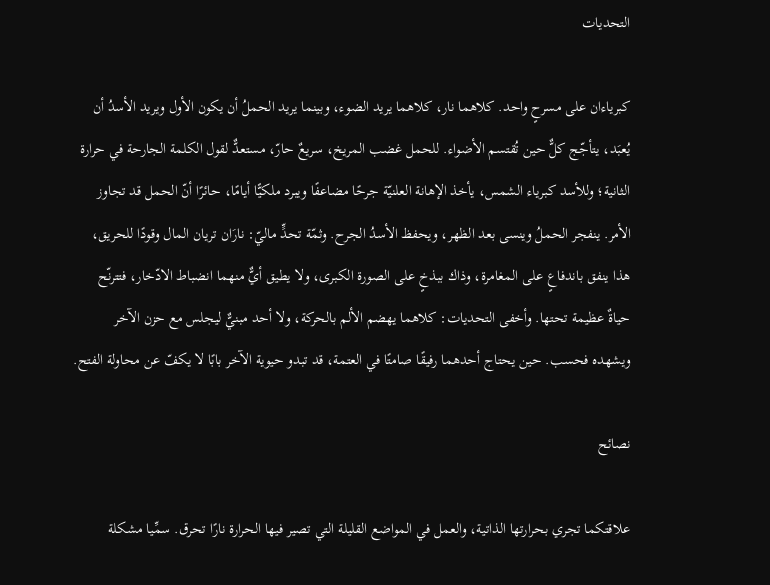التحديات

كبرياءان على مسرحٍ واحد. كلاهما نار، كلاهما يريد الضوء، وبينما يريد الحملُ أن يكون الأول ويريد الأسدُ أن يُعبَد، يتأجّج كلٌّ حين تُقتسم الأضواء. للحمل غضب المريخ، سريعٌ حارّ، مستعدٌّ لقول الكلمة الجارحة في حرارة الثانية؛ وللأسد كبرياء الشمس، يأخذ الإهانة العلنيّة جرحًا مضاعفًا ويبرد ملكيًّا أيامًا، حائرًا أنّ الحمل قد تجاوز الأمر. ينفجر الحملُ وينسى بعد الظهر، ويحفظ الأسدُ الجرح. وثمّة تحدٍّ ماليّ: نارَان تريان المال وقودًا للحريق، هذا ينفق باندفاعٍ على المغامرة، وذاك ببذخٍ على الصورة الكبرى، ولا يطيق أيٌّ منهما انضباط الادّخار، فتترنّح حياةٌ عظيمة تحتها. وأخفى التحديات: كلاهما يهضم الألم بالحركة، ولا أحد مبنيٌّ ليجلس مع حزن الآخر ويشهده فحسب. حين يحتاج أحدهما رفيقًا صامتًا في العتمة، قد تبدو حيوية الآخر بابًا لا يكفّ عن محاولة الفتح.

نصائح

علاقتكما تجري بحرارتها الذاتية، والعمل في المواضع القليلة التي تصير فيها الحرارة نارًا تحرق. سمِّيا مشكلة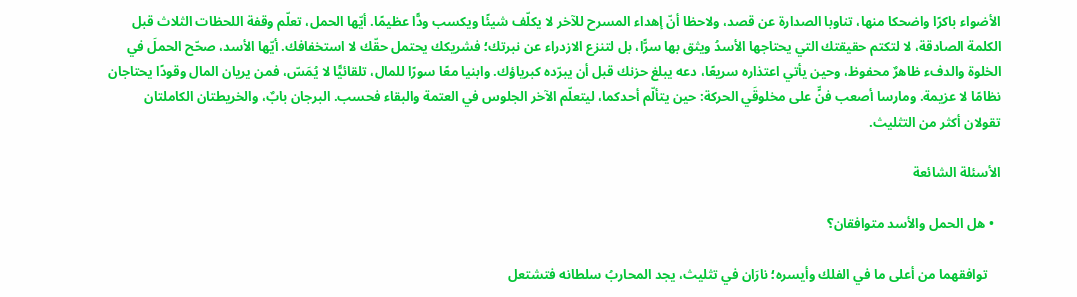الأضواء باكرًا واضحكا منها، تناوبا الصدارة عن قصد، ولاحظا أنّ إهداء المسرح للآخر لا يكلّف شيئًا ويكسب ودًّا عظيمًا. أيّها الحمل، تعلّم وقفة اللحظات الثلاث قبل الكلمة الصادقة، لا لتكتم حقيقتك التي يحتاجها الأسدُ ويثق بها سرًّا، بل لتنزع الازدراء عن نبرتك؛ فشريكك يحتمل حقّك لا استخفافك. أيّها الأسد، صحّح الحملَ في الخلوة والدفء ظاهرٌ محفوظ، وحين يأتي اعتذاره سريعًا، دعه يبلغ حزنك قبل أن يبرّده كبرياؤك. وابنيا معًا سورًا للمال، تلقائيًّا لا يُمَسّ، فمن يريان المال وقودًا يحتاجان نظامًا لا عزيمة. ومارسا أصعب فنٍّ على مخلوقَي الحركة: حين يتألّم أحدكما، ليتعلّم الآخر الجلوس في العتمة والبقاء فحسب. البرجان بابٌ، والخريطتان الكاملتان تقولان أكثر من التثليث.

الأسئلة الشائعة

  • هل الحمل والأسد متوافقان؟

    توافقهما من أعلى ما في الفلك وأيسره؛ نارَان في تثليث، يجد المحاربُ سلطانه فتشتعل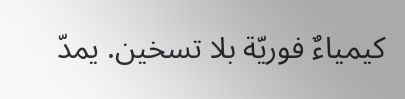كيمياءٌ فوريّة بلا تسخين. يمدّ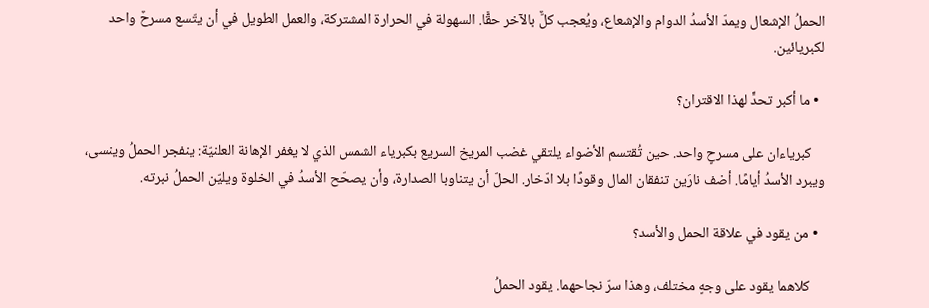الحملُ الإشعال ويمدّ الأسدُ الدوام والإشعاع، ويُعجب كلٌّ بالآخر حقًّا. السهولة في الحرارة المشتركة، والعمل الطويل في أن يتّسع مسرحٌ واحد لكبريائين.

  • ما أكبر تحدٍّ لهذا الاقتران؟

    كبرياءان على مسرحٍ واحد. حين تُقتسم الأضواء يلتقي غضب المريخ السريع بكبرياء الشمس الذي لا يغفر الإهانة العلنيّة: ينفجر الحملُ وينسى، ويبرد الأسدُ أيامًا. أضف نارَين تنفقان المال وقودًا بلا ادّخار. الحلّ أن يتناوبا الصدارة، وأن يصحّح الأسدُ في الخلوة ويليّن الحملُ نبرته.

  • من يقود في علاقة الحمل والأسد؟

    كلاهما يقود على وجهٍ مختلف، وهذا سرّ نجاحهما. يقود الحملُ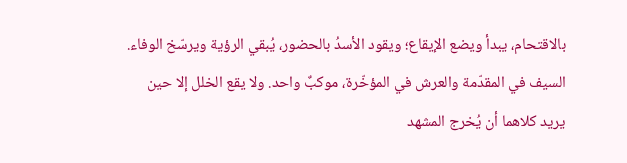بالاقتحام، يبدأ ويضع الإيقاع؛ ويقود الأسدُ بالحضور، يُبقي الرؤية ويرسّخ الوفاء. السيف في المقدّمة والعرش في المؤخّرة، موكبٌ واحد. ولا يقع الخلل إلا حين يريد كلاهما أن يُخرج المشهد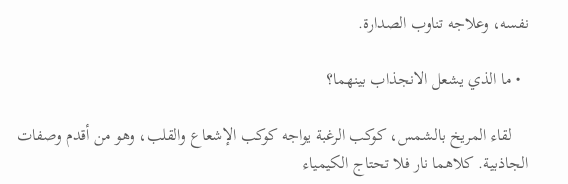نفسه، وعلاجه تناوب الصدارة.

  • ما الذي يشعل الانجذاب بينهما؟

    لقاء المريخ بالشمس، كوكب الرغبة يواجه كوكب الإشعاع والقلب، وهو من أقدم وصفات الجاذبية. كلاهما نار فلا تحتاج الكيمياء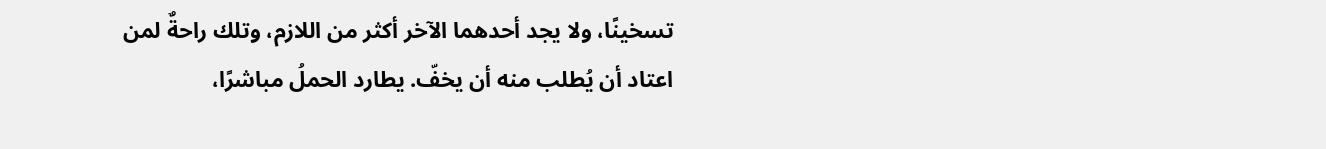تسخينًا، ولا يجد أحدهما الآخر أكثر من اللازم، وتلك راحةٌ لمن اعتاد أن يُطلب منه أن يخفّ. يطارد الحملُ مباشرًا،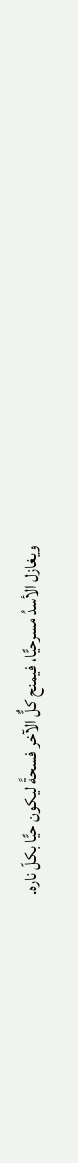ويغازل الأسدُ مسرحيًّا، فيمنح كلٌّ الآخر فسحةً ليكون حيًّا بكلّ ناره.